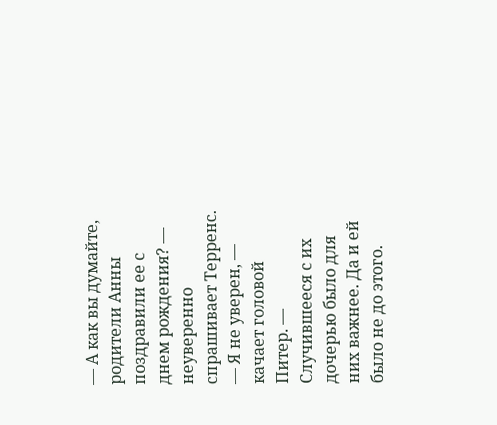— А как вы думайте, родители Анны поздравили ее с днем рождения? — неуверенно спрашивает Терренс.
— Я не уверен, — качает головой Питер. — Случившееся с их дочерью было для них важнее. Да и ей было не до этого.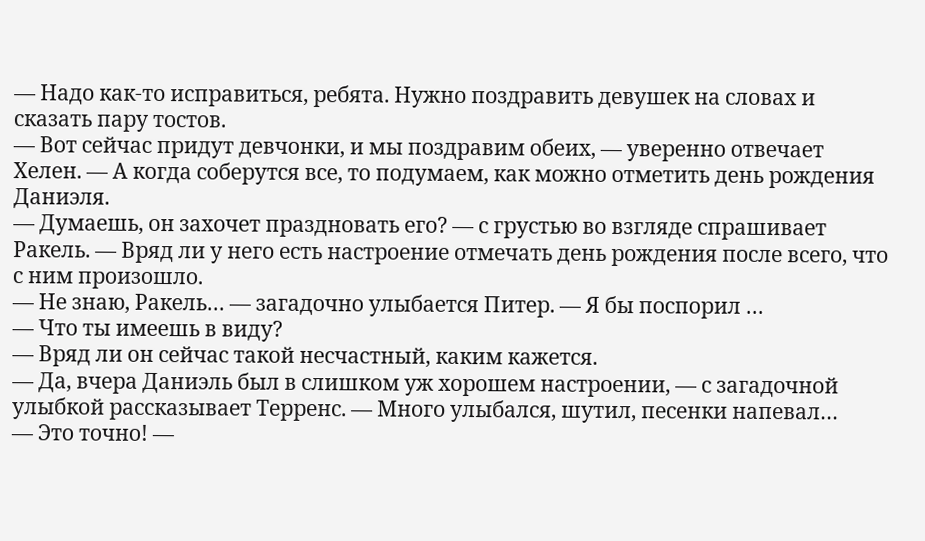— Надо как-то исправиться, ребята. Нужно поздравить девушек на словах и сказать пару тостов.
— Вот сейчас придут девчонки, и мы поздравим обеих, — уверенно отвечает Хелен. — А когда соберутся все, то подумаем, как можно отметить день рождения Даниэля.
— Думаешь, он захочет праздновать его? — с грустью во взгляде спрашивает Ракель. — Вряд ли у него есть настроение отмечать день рождения после всего, что с ним произошло.
— Не знаю, Ракель… — загадочно улыбается Питер. — Я бы поспорил …
— Что ты имеешь в виду?
— Вряд ли он сейчас такой несчастный, каким кажется.
— Да, вчера Даниэль был в слишком уж хорошем настроении, — с загадочной улыбкой рассказывает Терренс. — Много улыбался, шутил, песенки напевал…
— Это точно! —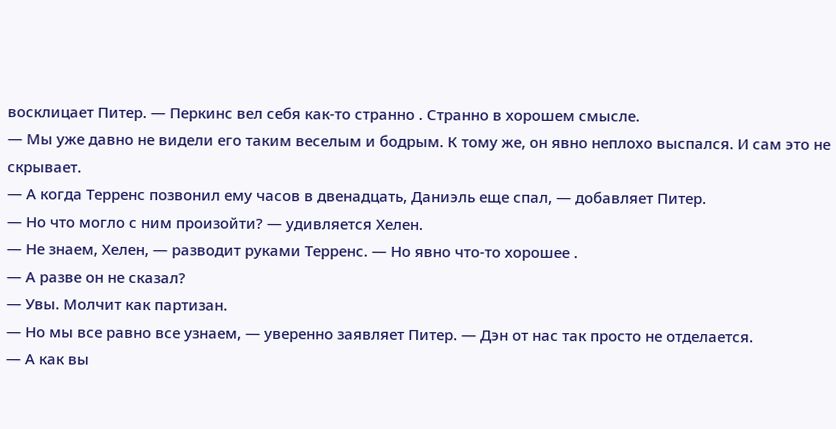восклицает Питер. — Перкинс вел себя как-то странно . Странно в хорошем смысле.
— Мы уже давно не видели его таким веселым и бодрым. К тому же, он явно неплохо выспался. И сам это не скрывает.
— А когда Терренс позвонил ему часов в двенадцать, Даниэль еще спал, — добавляет Питер.
— Но что могло с ним произойти? — удивляется Хелен.
— Не знаем, Хелен, — разводит руками Терренс. — Но явно что-то хорошее .
— А разве он не сказал?
— Увы. Молчит как партизан.
— Но мы все равно все узнаем, — уверенно заявляет Питер. — Дэн от нас так просто не отделается.
— А как вы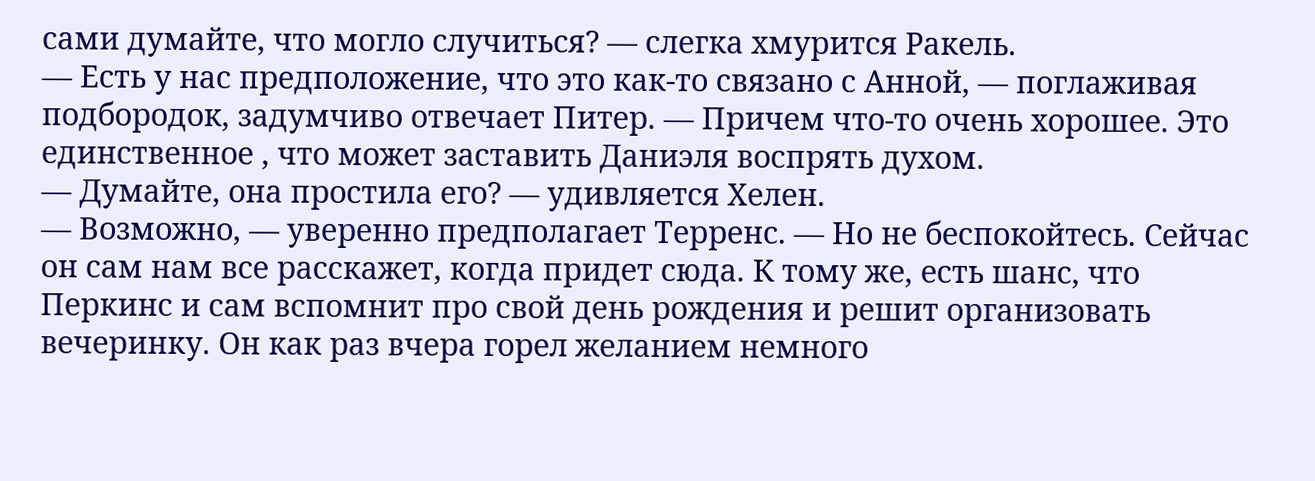сами думайте, что могло случиться? — слегка хмурится Ракель.
— Есть у нас предположение, что это как-то связано с Анной, — поглаживая подбородок, задумчиво отвечает Питер. — Причем что-то очень хорошее. Это единственное , что может заставить Даниэля воспрять духом.
— Думайте, она простила его? — удивляется Хелен.
— Возможно, — уверенно предполагает Терренс. — Но не беспокойтесь. Сейчас он сам нам все расскажет, когда придет сюда. К тому же, есть шанс, что Перкинс и сам вспомнит про свой день рождения и решит организовать вечеринку. Он как раз вчера горел желанием немного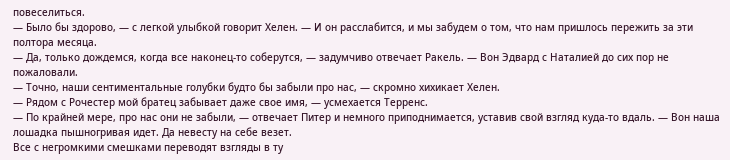повеселиться.
— Было бы здорово, — с легкой улыбкой говорит Хелен. — И он расслабится, и мы забудем о том, что нам пришлось пережить за эти полтора месяца.
— Да, только дождемся, когда все наконец-то соберутся, — задумчиво отвечает Ракель. — Вон Эдвард с Наталией до сих пор не пожаловали.
— Точно, наши сентиментальные голубки будто бы забыли про нас, — скромно хихикает Хелен.
— Рядом с Рочестер мой братец забывает даже свое имя, — усмехается Терренс.
— По крайней мере, про нас они не забыли, — отвечает Питер и немного приподнимается, уставив свой взгляд куда-то вдаль. — Вон наша лошадка пышногривая идет. Да невесту на себе везет.
Все с негромкими смешками переводят взгляды в ту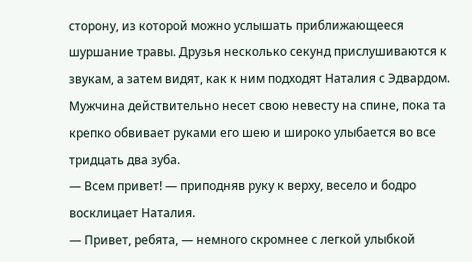сторону, из которой можно услышать приближающееся шуршание травы. Друзья несколько секунд прислушиваются к звукам, а затем видят, как к ним подходят Наталия с Эдвардом. Мужчина действительно несет свою невесту на спине, пока та крепко обвивает руками его шею и широко улыбается во все тридцать два зуба.
— Всем привет! — приподняв руку к верху, весело и бодро восклицает Наталия.
— Привет, ребята, — немного скромнее с легкой улыбкой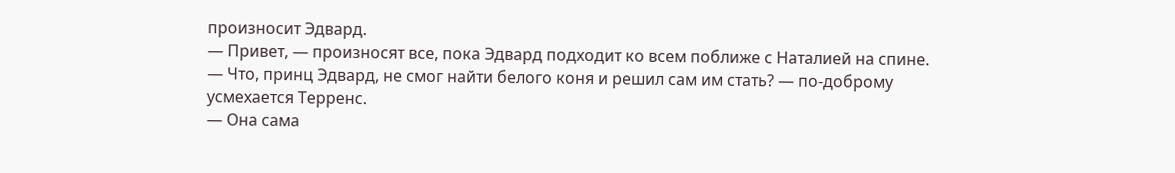произносит Эдвард.
— Привет, — произносят все, пока Эдвард подходит ко всем поближе с Наталией на спине.
— Что, принц Эдвард, не смог найти белого коня и решил сам им стать? — по-доброму усмехается Терренс.
— Она сама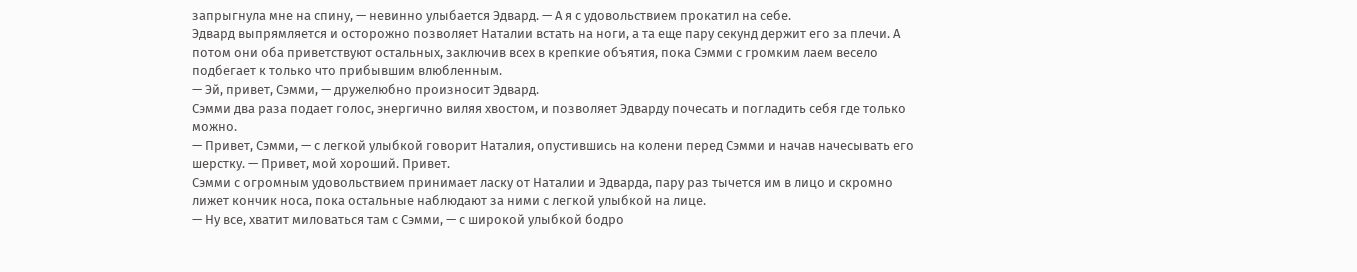запрыгнула мне на спину, — невинно улыбается Эдвард. — А я с удовольствием прокатил на себе.
Эдвард выпрямляется и осторожно позволяет Наталии встать на ноги, а та еще пару секунд держит его за плечи. А потом они оба приветствуют остальных, заключив всех в крепкие объятия, пока Сэмми с громким лаем весело подбегает к только что прибывшим влюбленным.
— Эй, привет, Сэмми, — дружелюбно произносит Эдвард.
Сэмми два раза подает голос, энергично виляя хвостом, и позволяет Эдварду почесать и погладить себя где только можно.
— Привет, Сэмми, — с легкой улыбкой говорит Наталия, опустившись на колени перед Сэмми и начав начесывать его шерстку. — Привет, мой хороший. Привет.
Сэмми с огромным удовольствием принимает ласку от Наталии и Эдварда, пару раз тычется им в лицо и скромно лижет кончик носа, пока остальные наблюдают за ними с легкой улыбкой на лице.
— Ну все, хватит миловаться там с Сэмми, — с широкой улыбкой бодро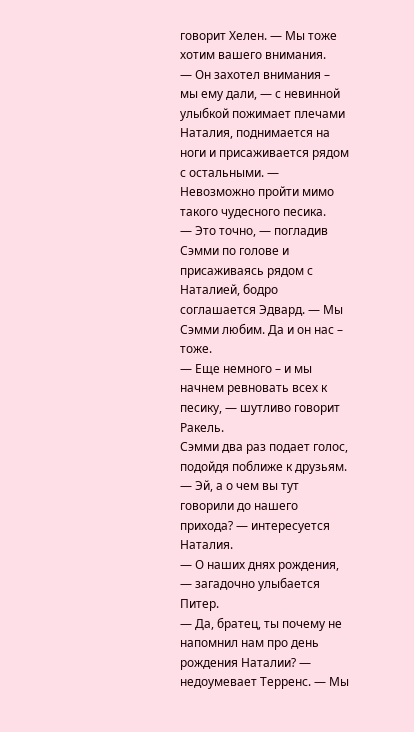говорит Хелен. — Мы тоже хотим вашего внимания.
— Он захотел внимания – мы ему дали, — с невинной улыбкой пожимает плечами Наталия, поднимается на ноги и присаживается рядом с остальными. — Невозможно пройти мимо такого чудесного песика.
— Это точно, — погладив Сэмми по голове и присаживаясь рядом с Наталией, бодро соглашается Эдвард. — Мы Сэмми любим. Да и он нас – тоже.
— Еще немного – и мы начнем ревновать всех к песику, — шутливо говорит Ракель.
Сэмми два раз подает голос, подойдя поближе к друзьям.
— Эй, а о чем вы тут говорили до нашего прихода? — интересуется Наталия.
— О наших днях рождения, — загадочно улыбается Питер.
— Да, братец, ты почему не напомнил нам про день рождения Наталии? — недоумевает Терренс. — Мы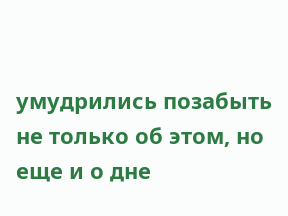умудрились позабыть не только об этом, но еще и о дне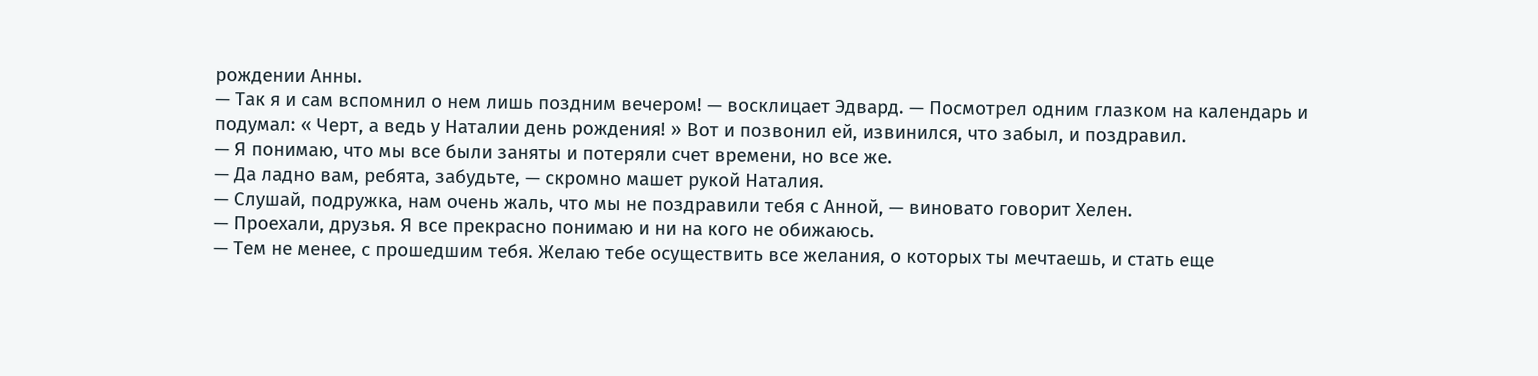рождении Анны.
— Так я и сам вспомнил о нем лишь поздним вечером! — восклицает Эдвард. — Посмотрел одним глазком на календарь и подумал: « Черт, а ведь у Наталии день рождения! » Вот и позвонил ей, извинился, что забыл, и поздравил.
— Я понимаю, что мы все были заняты и потеряли счет времени, но все же.
— Да ладно вам, ребята, забудьте, — скромно машет рукой Наталия.
— Слушай, подружка, нам очень жаль, что мы не поздравили тебя с Анной, — виновато говорит Хелен.
— Проехали, друзья. Я все прекрасно понимаю и ни на кого не обижаюсь.
— Тем не менее, с прошедшим тебя. Желаю тебе осуществить все желания, о которых ты мечтаешь, и стать еще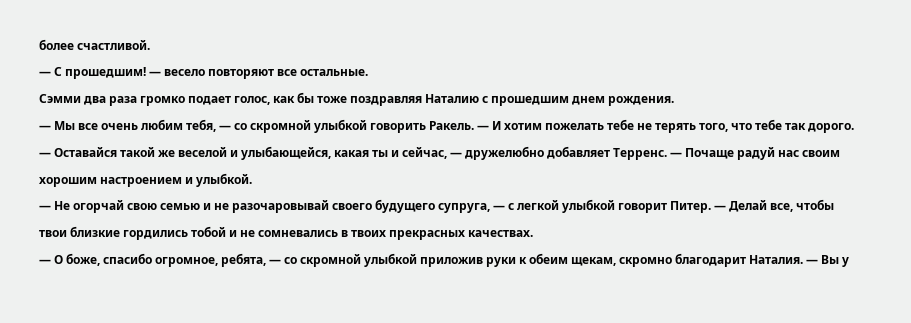более счастливой.
— С прошедшим! — весело повторяют все остальные.
Сэмми два раза громко подает голос, как бы тоже поздравляя Наталию с прошедшим днем рождения.
— Мы все очень любим тебя, — со скромной улыбкой говорить Ракель. — И хотим пожелать тебе не терять того, что тебе так дорого.
— Оставайся такой же веселой и улыбающейся, какая ты и сейчас, — дружелюбно добавляет Терренс. — Почаще радуй нас своим хорошим настроением и улыбкой.
— Не огорчай свою семью и не разочаровывай своего будущего супруга, — с легкой улыбкой говорит Питер. — Делай все, чтобы твои близкие гордились тобой и не сомневались в твоих прекрасных качествах.
— О боже, спасибо огромное, ребята, — со скромной улыбкой приложив руки к обеим щекам, скромно благодарит Наталия. — Вы у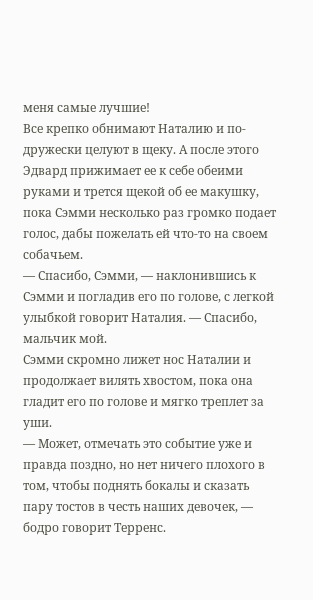меня самые лучшие!
Все крепко обнимают Наталию и по-дружески целуют в щеку. А после этого Эдвард прижимает ее к себе обеими руками и трется щекой об ее макушку, пока Сэмми несколько раз громко подает голос, дабы пожелать ей что-то на своем собачьем.
— Спасибо, Сэмми, — наклонившись к Сэмми и погладив его по голове, с легкой улыбкой говорит Наталия. — Спасибо, мальчик мой.
Сэмми скромно лижет нос Наталии и продолжает вилять хвостом, пока она гладит его по голове и мягко треплет за уши.
— Может, отмечать это событие уже и правда поздно, но нет ничего плохого в том, чтобы поднять бокалы и сказать пару тостов в честь наших девочек, — бодро говорит Терренс.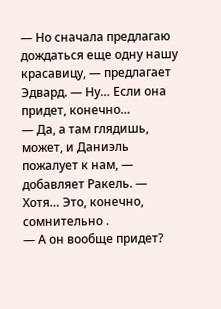— Но сначала предлагаю дождаться еще одну нашу красавицу, — предлагает Эдвард. — Ну… Если она придет, конечно…
— Да, а там глядишь, может, и Даниэль пожалует к нам, — добавляет Ракель. — Хотя… Это, конечно, сомнительно .
— А он вообще придет?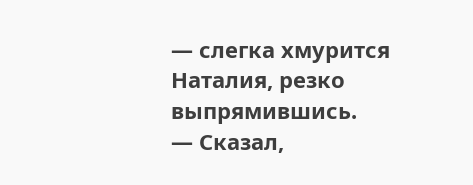— слегка хмурится Наталия, резко выпрямившись.
— Сказал,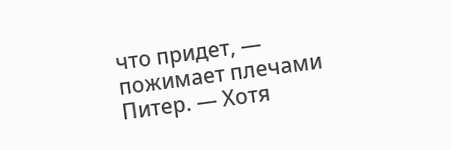что придет, — пожимает плечами Питер. — Хотя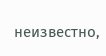неизвестно,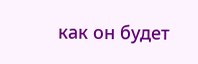как он будет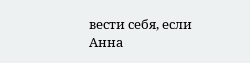вести себя, если Анна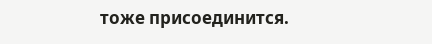тоже присоединится.